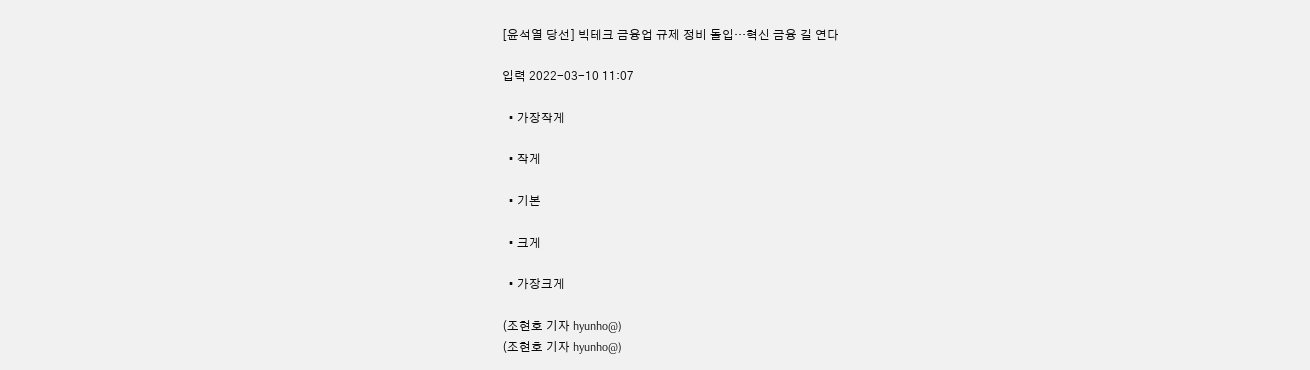[윤석열 당선] 빅테크 금융업 규제 정비 돌입…혁신 금융 길 연다

입력 2022-03-10 11:07

  • 가장작게

  • 작게

  • 기본

  • 크게

  • 가장크게

(조현호 기자 hyunho@)
(조현호 기자 hyunho@)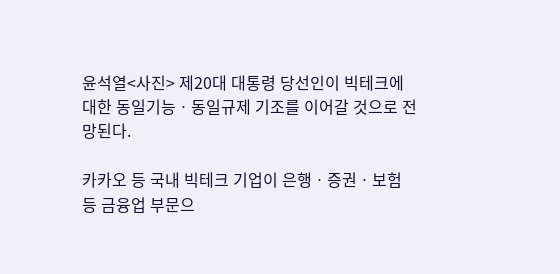윤석열<사진> 제20대 대통령 당선인이 빅테크에 대한 동일기능ㆍ동일규제 기조를 이어갈 것으로 전망된다.

카카오 등 국내 빅테크 기업이 은행ㆍ증권ㆍ보험 등 금융업 부문으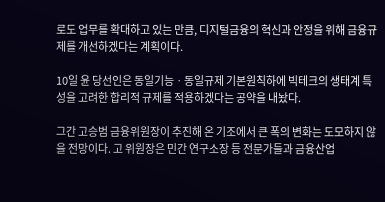로도 업무를 확대하고 있는 만큼, 디지털금융의 혁신과 안정을 위해 금융규제를 개선하겠다는 계획이다.

10일 윤 당선인은 동일기능ㆍ동일규제 기본원칙하에 빅테크의 생태계 특성을 고려한 합리적 규제를 적용하겠다는 공약을 내놨다.

그간 고승범 금융위원장이 추진해 온 기조에서 큰 폭의 변화는 도모하지 않을 전망이다. 고 위원장은 민간 연구소장 등 전문가들과 금융산업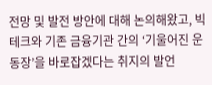전망 및 발전 방안에 대해 논의해왔고, 빅테크와 기존 금융기관 간의 ‘기울어진 운동장’을 바로잡겠다는 취지의 발언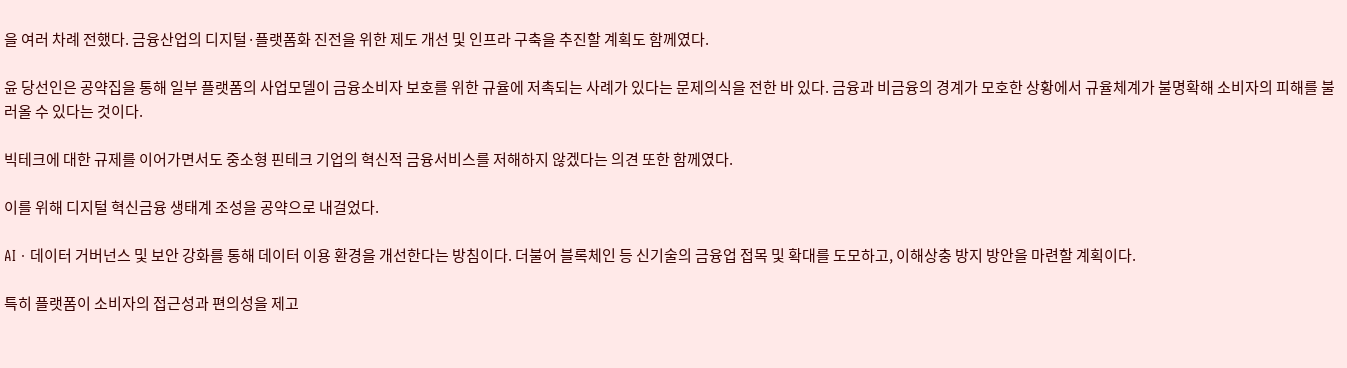을 여러 차례 전했다. 금융산업의 디지털·플랫폼화 진전을 위한 제도 개선 및 인프라 구축을 추진할 계획도 함께였다.

윤 당선인은 공약집을 통해 일부 플랫폼의 사업모델이 금융소비자 보호를 위한 규율에 저촉되는 사례가 있다는 문제의식을 전한 바 있다. 금융과 비금융의 경계가 모호한 상황에서 규율체계가 불명확해 소비자의 피해를 불러올 수 있다는 것이다.

빅테크에 대한 규제를 이어가면서도 중소형 핀테크 기업의 혁신적 금융서비스를 저해하지 않겠다는 의견 또한 함께였다.

이를 위해 디지털 혁신금융 생태계 조성을 공약으로 내걸었다.

AIㆍ데이터 거버넌스 및 보안 강화를 통해 데이터 이용 환경을 개선한다는 방침이다. 더불어 블록체인 등 신기술의 금융업 접목 및 확대를 도모하고, 이해상충 방지 방안을 마련할 계획이다.

특히 플랫폼이 소비자의 접근성과 편의성을 제고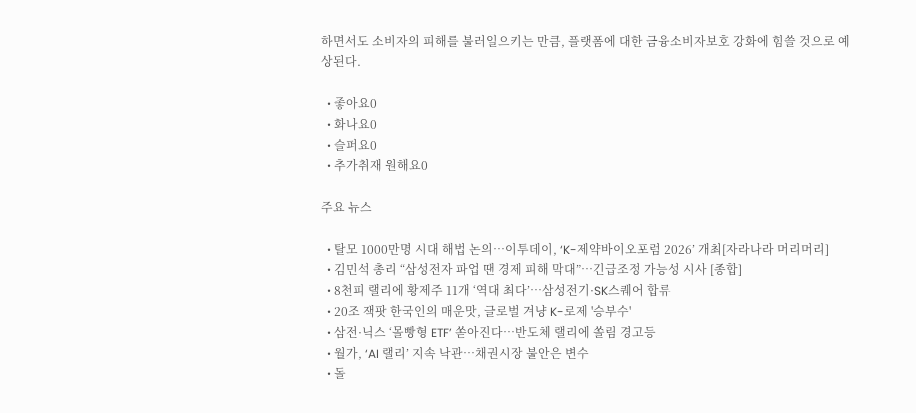하면서도 소비자의 피해를 불러일으키는 만큼, 플랫폼에 대한 금융소비자보호 강화에 힘쓸 것으로 예상된다.

  • 좋아요0
  • 화나요0
  • 슬퍼요0
  • 추가취재 원해요0

주요 뉴스

  • 탈모 1000만명 시대 해법 논의…이투데이, ‘K-제약바이오포럼 2026’ 개최[자라나라 머리머리]
  • 김민석 총리 “삼성전자 파업 땐 경제 피해 막대”…긴급조정 가능성 시사 [종합]
  • 8천피 랠리에 황제주 11개 ‘역대 최다’…삼성전기·SK스퀘어 합류
  • 20조 잭팟 한국인의 매운맛, 글로벌 겨냥 K-로제 '승부수'
  • 삼전·닉스 ‘몰빵형 ETF’ 쏟아진다…반도체 랠리에 쏠림 경고등
  • 월가, ‘AI 랠리’ 지속 낙관…채권시장 불안은 변수
  • 돌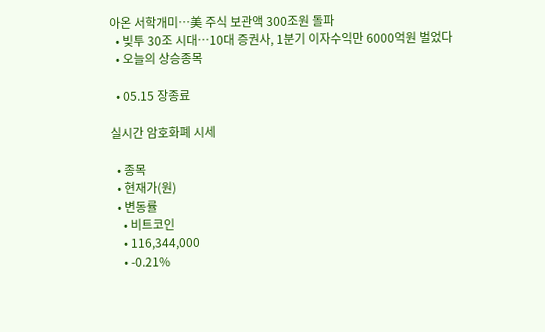아온 서학개미…美 주식 보관액 300조원 돌파
  • 빚투 30조 시대…10대 증권사, 1분기 이자수익만 6000억원 벌었다
  • 오늘의 상승종목

  • 05.15 장종료

실시간 암호화폐 시세

  • 종목
  • 현재가(원)
  • 변동률
    • 비트코인
    • 116,344,000
    • -0.21%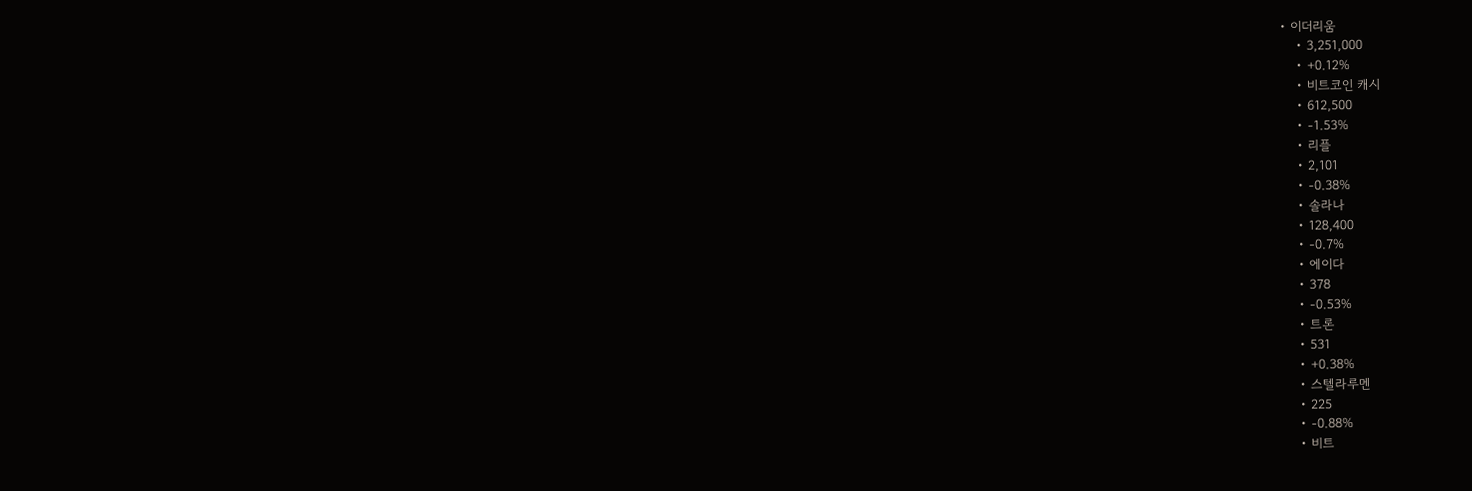• 이더리움
    • 3,251,000
    • +0.12%
    • 비트코인 캐시
    • 612,500
    • -1.53%
    • 리플
    • 2,101
    • -0.38%
    • 솔라나
    • 128,400
    • -0.7%
    • 에이다
    • 378
    • -0.53%
    • 트론
    • 531
    • +0.38%
    • 스텔라루멘
    • 225
    • -0.88%
    • 비트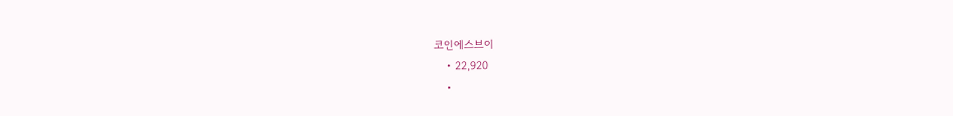코인에스브이
    • 22,920
    •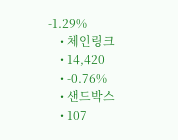-1.29%
    • 체인링크
    • 14,420
    • -0.76%
    • 샌드박스
    • 107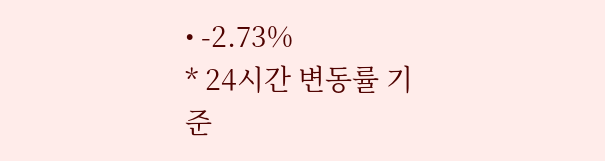• -2.73%
* 24시간 변동률 기준